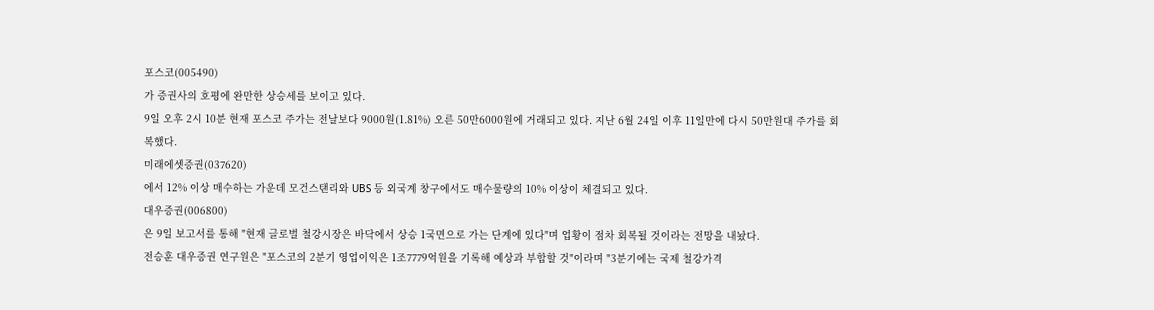포스코(005490)
가 증권사의 호평에 완만한 상승세를 보이고 있다.
9일 오후 2시 10분 현재 포스코 주가는 전날보다 9000원(1.81%) 오른 50만6000원에 거래되고 있다. 지난 6월 24일 이후 11일만에 다시 50만원대 주가를 회복했다.
미래에셋증권(037620)
에서 12% 이상 매수하는 가운데 모건스탠리와 UBS 등 외국계 창구에서도 매수물량의 10% 이상이 체결되고 있다.
대우증권(006800)
은 9일 보고서를 통해 "현재 글로벌 철강시장은 바닥에서 상승 1국면으로 가는 단계에 있다"며 업황이 점차 회복될 것이라는 전망을 내놨다.
전승훈 대우증권 연구원은 "포스코의 2분기 영업이익은 1조7779억원을 기록해 예상과 부합할 것"이라며 "3분기에는 국제 철강가격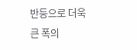반등으로 더욱 큰 폭의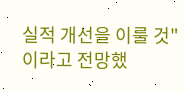실적 개선을 이룰 것"이라고 전망했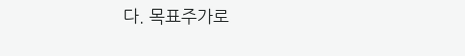다. 목표주가로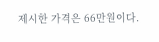제시한 가격은 66만원이다.